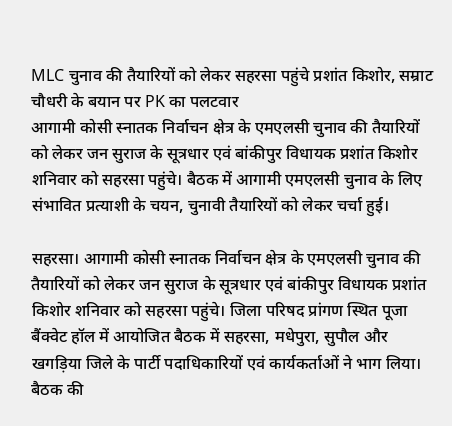MLC चुनाव की तैयारियों को लेकर सहरसा पहुंचे प्रशांत किशोर, सम्राट चौधरी के बयान पर PK का पलटवार
आगामी कोसी स्नातक निर्वाचन क्षेत्र के एमएलसी चुनाव की तैयारियों को लेकर जन सुराज के सूत्रधार एवं बांकीपुर विधायक प्रशांत किशोर शनिवार को सहरसा पहुंचे। बैठक में आगामी एमएलसी चुनाव के लिए संभावित प्रत्याशी के चयन, चुनावी तैयारियों को लेकर चर्चा हुई।

सहरसा। आगामी कोसी स्नातक निर्वाचन क्षेत्र के एमएलसी चुनाव की तैयारियों को लेकर जन सुराज के सूत्रधार एवं बांकीपुर विधायक प्रशांत किशोर शनिवार को सहरसा पहुंचे। जिला परिषद प्रांगण स्थित पूजा बैंक्वेट हॉल में आयोजित बैठक में सहरसा, मधेपुरा, सुपौल और खगड़िया जिले के पार्टी पदाधिकारियों एवं कार्यकर्ताओं ने भाग लिया। बैठक की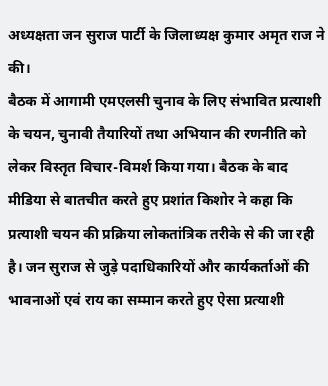अध्यक्षता जन सुराज पार्टी के जिलाध्यक्ष कुमार अमृत राज ने की।
बैठक में आगामी एमएलसी चुनाव के लिए संभावित प्रत्याशी के चयन, चुनावी तैयारियों तथा अभियान की रणनीति को लेकर विस्तृत विचार-विमर्श किया गया। बैठक के बाद मीडिया से बातचीत करते हुए प्रशांत किशोर ने कहा कि प्रत्याशी चयन की प्रक्रिया लोकतांत्रिक तरीके से की जा रही है। जन सुराज से जुड़े पदाधिकारियों और कार्यकर्ताओं की भावनाओं एवं राय का सम्मान करते हुए ऐसा प्रत्याशी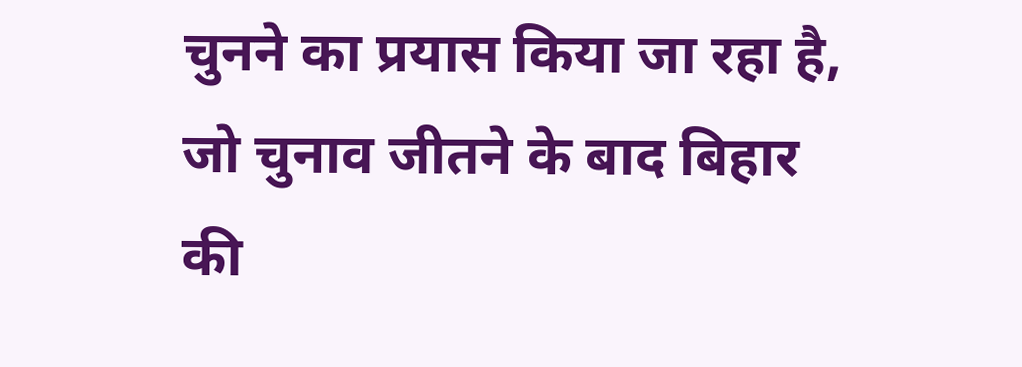चुनने का प्रयास किया जा रहा है, जो चुनाव जीतने के बाद बिहार की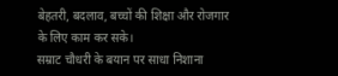बेहतरी, बदलाव, बच्चों की शिक्षा और रोजगार के लिए काम कर सके।
सम्राट चौधरी के बयान पर साधा निशाना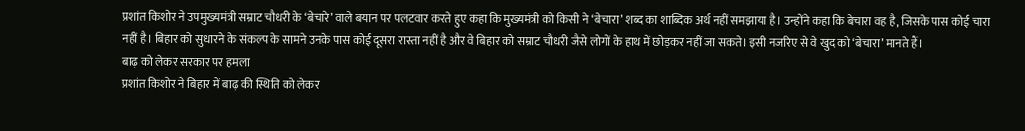प्रशांत किशोर ने उपमुख्यमंत्री सम्राट चौधरी के ‘बेचारे’ वाले बयान पर पलटवार करते हुए कहा कि मुख्यमंत्री को किसी ने ‘बेचारा’ शब्द का शाब्दिक अर्थ नहीं समझाया है। उन्होंने कहा कि बेचारा वह है, जिसके पास कोई चारा नहीं है। बिहार को सुधारने के संकल्प के सामने उनके पास कोई दूसरा रास्ता नहीं है और वे बिहार को सम्राट चौधरी जैसे लोगों के हाथ में छोड़कर नहीं जा सकते। इसी नजरिए से वे खुद को ‘बेचारा’ मानते हैं।
बाढ़ को लेकर सरकार पर हमला
प्रशांत किशोर ने बिहार में बाढ़ की स्थिति को लेकर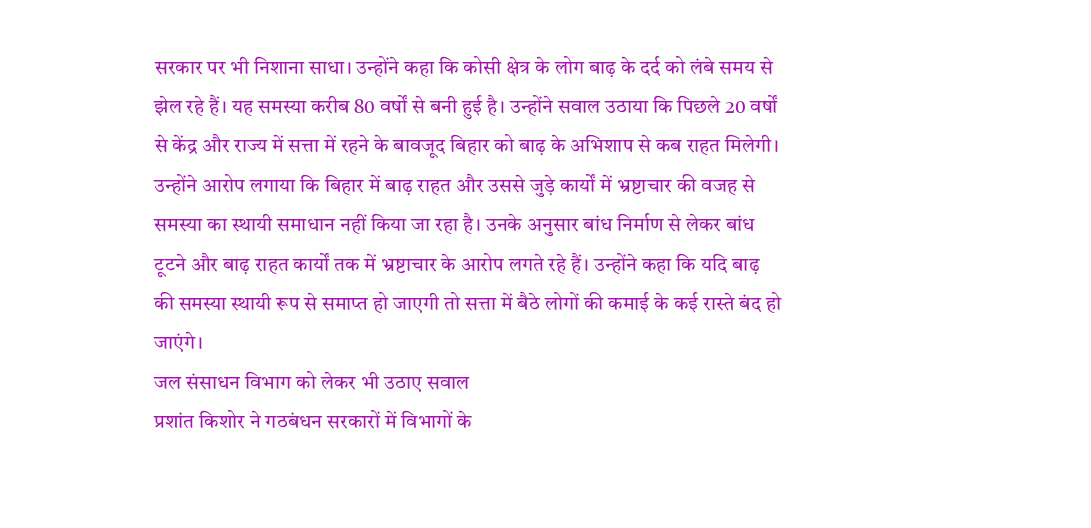सरकार पर भी निशाना साधा। उन्होंने कहा कि कोसी क्षेत्र के लोग बाढ़ के दर्द को लंबे समय से झेल रहे हैं। यह समस्या करीब 80 वर्षों से बनी हुई है। उन्होंने सवाल उठाया कि पिछले 20 वर्षों से केंद्र और राज्य में सत्ता में रहने के बावजूद बिहार को बाढ़ के अभिशाप से कब राहत मिलेगी।
उन्होंने आरोप लगाया कि बिहार में बाढ़ राहत और उससे जुड़े कार्यों में भ्रष्टाचार की वजह से समस्या का स्थायी समाधान नहीं किया जा रहा है। उनके अनुसार बांध निर्माण से लेकर बांध टूटने और बाढ़ राहत कार्यों तक में भ्रष्टाचार के आरोप लगते रहे हैं। उन्होंने कहा कि यदि बाढ़ की समस्या स्थायी रूप से समाप्त हो जाएगी तो सत्ता में बैठे लोगों की कमाई के कई रास्ते बंद हो जाएंगे।
जल संसाधन विभाग को लेकर भी उठाए सवाल
प्रशांत किशोर ने गठबंधन सरकारों में विभागों के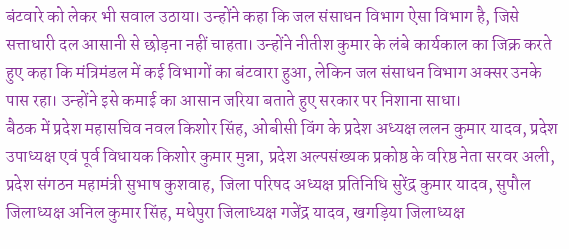बंटवारे को लेकर भी सवाल उठाया। उन्होंने कहा कि जल संसाधन विभाग ऐसा विभाग है, जिसे सत्ताधारी दल आसानी से छोड़ना नहीं चाहता। उन्होंने नीतीश कुमार के लंबे कार्यकाल का जिक्र करते हुए कहा कि मंत्रिमंडल में कई विभागों का बंटवारा हुआ, लेकिन जल संसाधन विभाग अक्सर उनके पास रहा। उन्होंने इसे कमाई का आसान जरिया बताते हुए सरकार पर निशाना साधा।
बैठक में प्रदेश महासचिव नवल किशोर सिंह, ओबीसी विंग के प्रदेश अध्यक्ष ललन कुमार यादव, प्रदेश उपाध्यक्ष एवं पूर्व विधायक किशोर कुमार मुन्ना, प्रदेश अल्पसंख्यक प्रकोष्ठ के वरिष्ठ नेता सरवर अली, प्रदेश संगठन महामंत्री सुभाष कुशवाह, जिला परिषद अध्यक्ष प्रतिनिधि सुरेंद्र कुमार यादव, सुपौल जिलाध्यक्ष अनिल कुमार सिंह, मधेपुरा जिलाध्यक्ष गजेंद्र यादव, खगड़िया जिलाध्यक्ष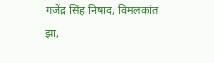गजेंद्र सिंह निषाद, विमलकांत झा,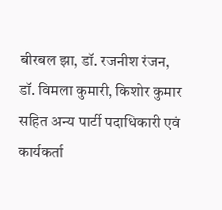बीरबल झा, डॉ. रजनीश रंजन, डॉ. विमला कुमारी, किशोर कुमार सहित अन्य पार्टी पदाधिकारी एवं कार्यकर्ता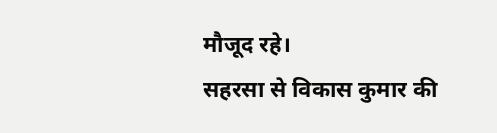मौजूद रहे।
सहरसा से विकास कुमार की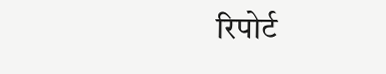रिपोर्ट